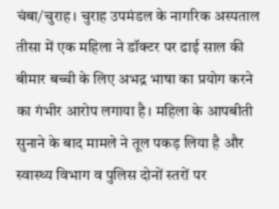चंबा/चुराह। चुराह उपमंडल के नागरिक अस्पताल तीसा में एक महिला ने डॉक्टर पर ढाई साल की बीमार बच्ची के लिए अभद्र भाषा का प्रयोग करने का गंभीर आरोप लगाया है। महिला के आपबीती सुनाने के बाद मामले ने तूल पकड़ लिया है और स्वास्थ्य विभाग व पुलिस दोनों स्तरों पर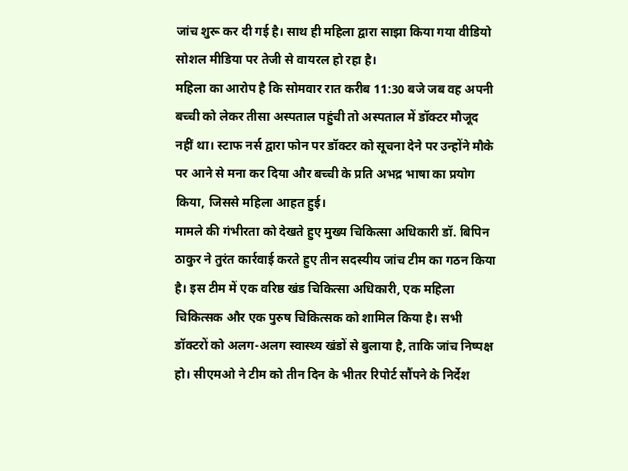जांच शुरू कर दी गई है। साथ ही महिला द्वारा साझा किया गया वीडियो सोशल मीडिया पर तेजी से वायरल हो रहा है।
महिला का आरोप है कि सोमवार रात करीब 11:30 बजे जब वह अपनी बच्ची को लेकर तीसा अस्पताल पहुंची तो अस्पताल में डॉक्टर मौजूद नहीं था। स्टाफ नर्स द्वारा फोन पर डॉक्टर को सूचना देने पर उन्होंने मौके पर आने से मना कर दिया और बच्ची के प्रति अभद्र भाषा का प्रयोग किया, जिससे महिला आहत हुई।
मामले की गंभीरता को देखते हुए मुख्य चिकित्सा अधिकारी डॉ. बिपिन ठाकुर ने तुरंत कार्रवाई करते हुए तीन सदस्यीय जांच टीम का गठन किया है। इस टीम में एक वरिष्ठ खंड चिकित्सा अधिकारी, एक महिला चिकित्सक और एक पुरुष चिकित्सक को शामिल किया है। सभी डॉक्टरों को अलग-अलग स्वास्थ्य खंडों से बुलाया है, ताकि जांच निष्पक्ष हो। सीएमओ ने टीम को तीन दिन के भीतर रिपोर्ट सौंपने के निर्देश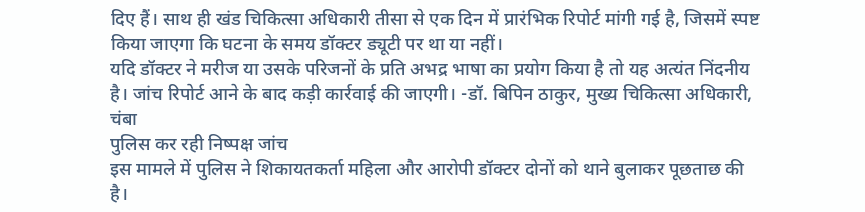दिए हैं। साथ ही खंड चिकित्सा अधिकारी तीसा से एक दिन में प्रारंभिक रिपोर्ट मांगी गई है, जिसमें स्पष्ट किया जाएगा कि घटना के समय डॉक्टर ड्यूटी पर था या नहीं।
यदि डॉक्टर ने मरीज या उसके परिजनों के प्रति अभद्र भाषा का प्रयोग किया है तो यह अत्यंत निंदनीय है। जांच रिपोर्ट आने के बाद कड़ी कार्रवाई की जाएगी। -डॉ. बिपिन ठाकुर, मुख्य चिकित्सा अधिकारी, चंबा
पुलिस कर रही निष्पक्ष जांच
इस मामले में पुलिस ने शिकायतकर्ता महिला और आरोपी डॉक्टर दोनों को थाने बुलाकर पूछताछ की है।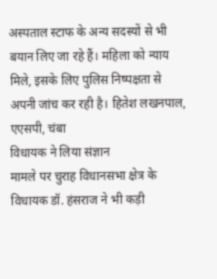अस्पताल स्टाफ के अन्य सदस्यों से भी बयान लिए जा रहे हैं। महिला को न्याय मिले, इसके लिए पुलिस निष्पक्षता से अपनी जांच कर रही है। हितेश लखनपाल, एएसपी, चंबा
विधायक ने लिया संज्ञान
मामले पर चुराह विधानसभा क्षेत्र के विधायक डॉ. हंसराज ने भी कड़ी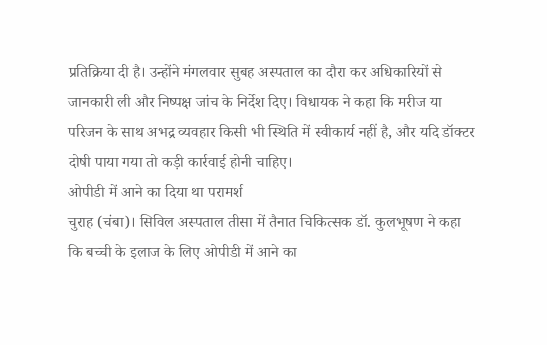प्रतिक्रिया दी है। उन्होंने मंगलवार सुबह अस्पताल का दौरा कर अधिकारियों से जानकारी ली और निष्पक्ष जांच के निर्देश दिए। विधायक ने कहा कि मरीज या परिजन के साथ अभद्र व्यवहार किसी भी स्थिति में स्वीकार्य नहीं है, और यदि डॉक्टर दोषी पाया गया तो कड़ी कार्रवाई होनी चाहिए।
ओपीडी में आने का दिया था परामर्श
चुराह (चंबा)। सिविल अस्पताल तीसा में तैनात चिकित्सक डॉ. कुलभूषण ने कहा कि बच्ची के इलाज के लिए ओपीडी में आने का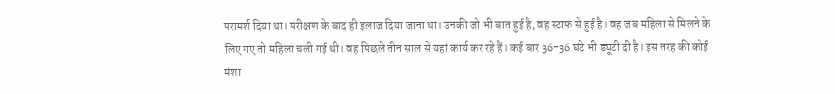परामर्श दिया था। परीक्षण के बाद ही इलाज दिया जाना था। उनकी जो भी बात हुई है, वह स्टाफ से हुई है। वह जब महिला से मिलने के लिए गए तो महिला चली गई थी। वह पिछले तीन साल से यहां कार्य कर रहे हैं। कई बार 36-36 घंटे भी ड्यूटी दी है। इस तरह की कोई मंशा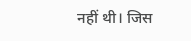नहीं थी। जिस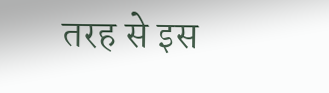तरह से इस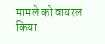मामले को वायरल किया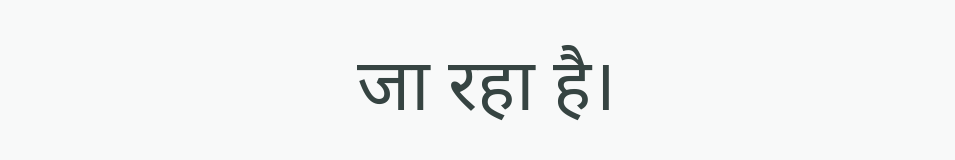जा रहा है।